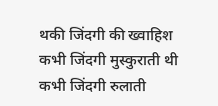थकी जिंदगी की ख्वाहिश
कभी जिंदगी मुस्कुराती थी
कभी जिंदगी रुलाती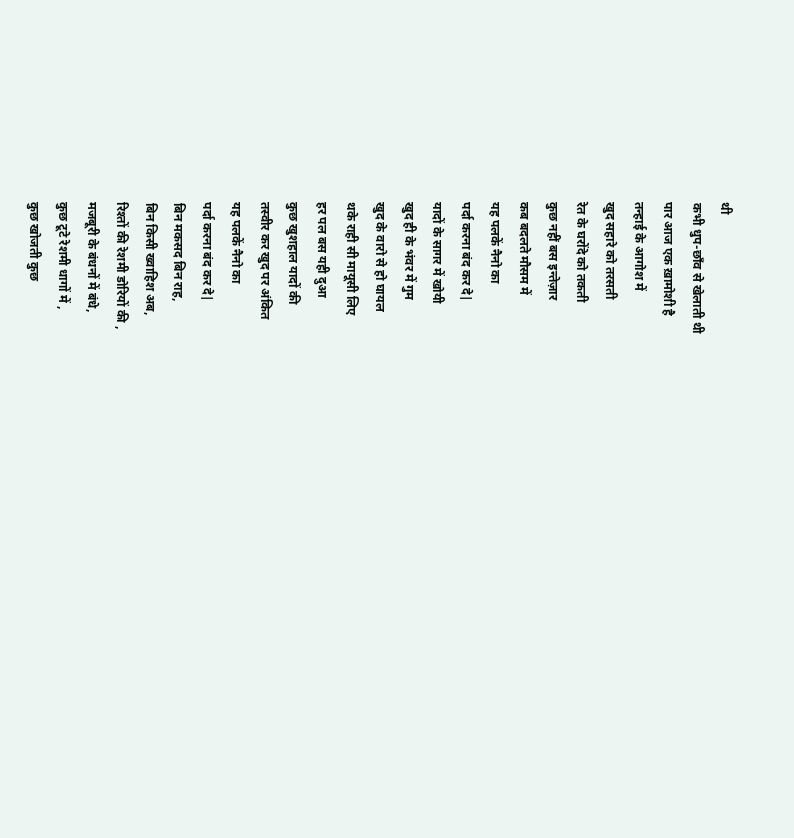थी
कभी धुप-छाँव से खेलाती थी
पार आज एक ख़ामोशी है
तन्हाई के आगोश में
खुद सहारे को तरसती
रेत के घरोंदे को तकती
कुछ नहीं बस इन्तेज़ार
कब बदलते मौसम में
यह पलकें नैनो का
पर्दा करना बंद कर दे|
यादों के सागर में खोयी
खुद ही के भंवर में गुम
खुद के वारो से हो घायल
थके राही सी मायूसी लिए
हर पल बस यही दुआ
कुछ खुशहाल यादों की
तस्वीर कर खुद पर अंकित
यह पलकें नैनो का
पर्दा करना बंद कर दे|
बिन मकसद बिन राह,
बिन किसी ख्वाहिश अब,
रिश्तों की रेशमी डोरियों की ,
मजबूरी के बंधनों में बंधे,
कुछ टूटे रेशमी धागों में ,
कुछ खोजती कुछ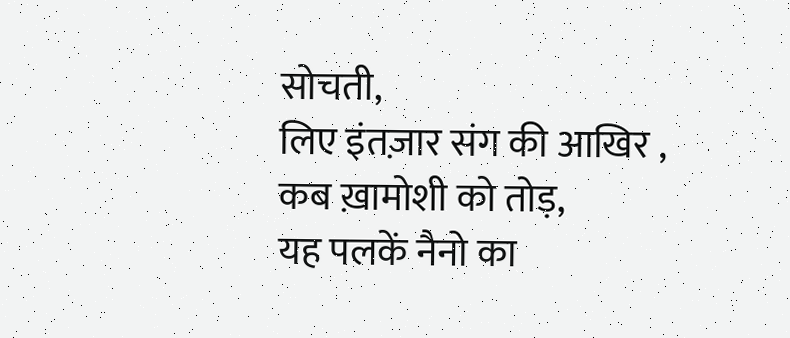सोचती,
लिए इंतज़ार संग की आखिर ,
कब ख़ामोशी को तोड़,
यह पलकें नैनो का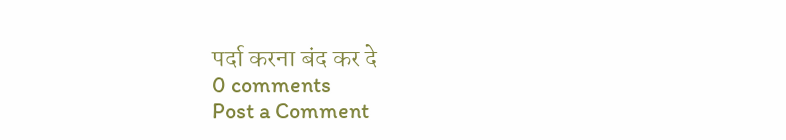पर्दा करना बंद कर दे
0 comments
Post a Comment